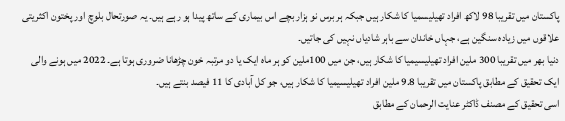پاکستان میں تقریبا 98 لاکھ افراد تھیلیسمیا کا شکار ہیں جبکہ ہر برس نو ہزار بچے اس بیماری کے ساتھ پیدا ہو رہے ہیں۔ یہ صورتحال بلوچ اور پختون اکثریتی علاقوں میں زیادہ سنگین ہے، جہاں خاندان سے باہر شادیاں نہیں کی جاتیں۔
دنیا بھر میں تقریبا 300 ملین افراد تھیلیسیمیا کا شکار ہیں، جن میں 100ملین کو ہر ماہ ایک یا دو مرتبہ خون چڑھانا ضروری ہوتا ہے۔ 2022 میں ہونے والی ایک تحقیق کے مطابق پاکستان میں تقریبا 9.8 ملین افراد تھیلیسیمیا کا شکار ہیں، جو کل آبادی کا 11 فیصد بنتے ہیں۔
اسی تحقیق کے مصنف ڈاکٹر عنایت الرحمان کے مطابق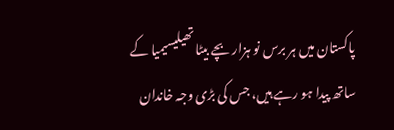پاکستان میں ہر برس نو ہزار بچے بیٹا تھیلیسیمیا کے ساتھ پیدا ہو رہے ہیں، جس کی بڑی وجہ خاندان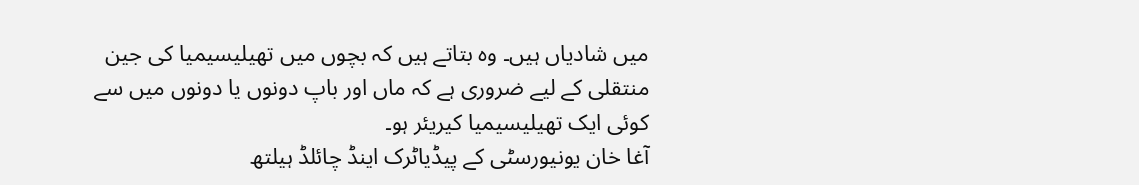میں شادیاں ہیں۔ وہ بتاتے ہیں کہ بچوں میں تھیلیسیمیا کی جین منتقلی کے لیے ضروری ہے کہ ماں اور باپ دونوں یا دونوں میں سے کوئی ایک تھیلیسیمیا کیریئر ہو۔
آغا خان یونیورسٹی کے پیڈیاٹرک اینڈ چائلڈ ہیلتھ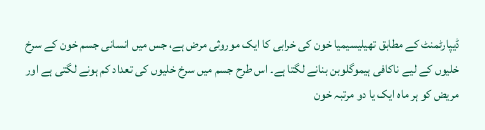ڈیپارٹمنٹ کے مطابق تھیلیسیمیا خون کی خرابی کا ایک موروثی مرض ہے، جس میں انسانی جسم خون کے سرخ خلیوں کے لیے ناکافی ہیموگلوبن بنانے لگتا ہے۔ اس طرح جسم میں سرخ خلیوں کی تعداد کم ہونے لگتی ہے اور مریض کو ہر ماہ ایک یا دو مرتبہ خون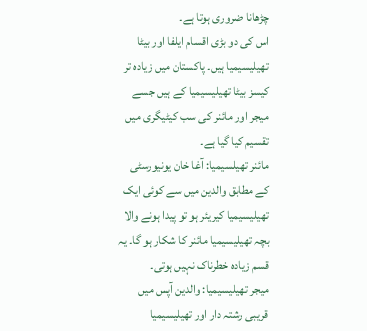چڑھانا ضروری ہوتا ہے۔
اس کی دو بڑی اقسام ایلفا اور بیٹا تھیلیسیمیا ہیں۔ پاکستان میں زیادہ تر کیسز بیٹا تھیلیسیمیا کے ہیں جسے میجر اور مائنر کی سب کیٹیگری میں تقسیم کیا گیا ہے۔
مائنر تھیلسیمیا: آغا خان یونیورسٹی کے مطابق والدین میں سے کوئی ایک تھیلیسیمیا کیریئر ہو تو پیدا ہونے والا بچہ تھیلیسیمیا مائنر کا شکار ہو گا۔ یہ قسم زیادہ خطرناک نہیں ہوتی۔
میجر تھیلیسیمیا: والدین آپس میں قریبی رشتہ دار اور تھیلیسیمیا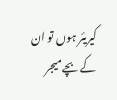کیریئر ہوں تو ان کے بچے میجر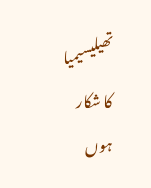تھیلیسیمیا کا شکار ہوں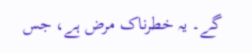گے۔ یہ خطرناک مرض ہے، جس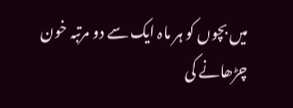میں بچوں کو ہر ماہ ایک سے دو مرتبہ خون چڑھانے کی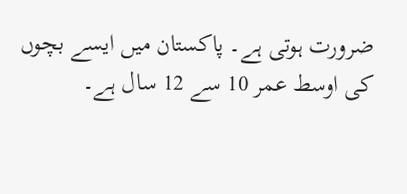ضرورت ہوتی ہے۔ پاکستان میں ایسے بچوں کی اوسط عمر 10 سے 12 سال ہے۔